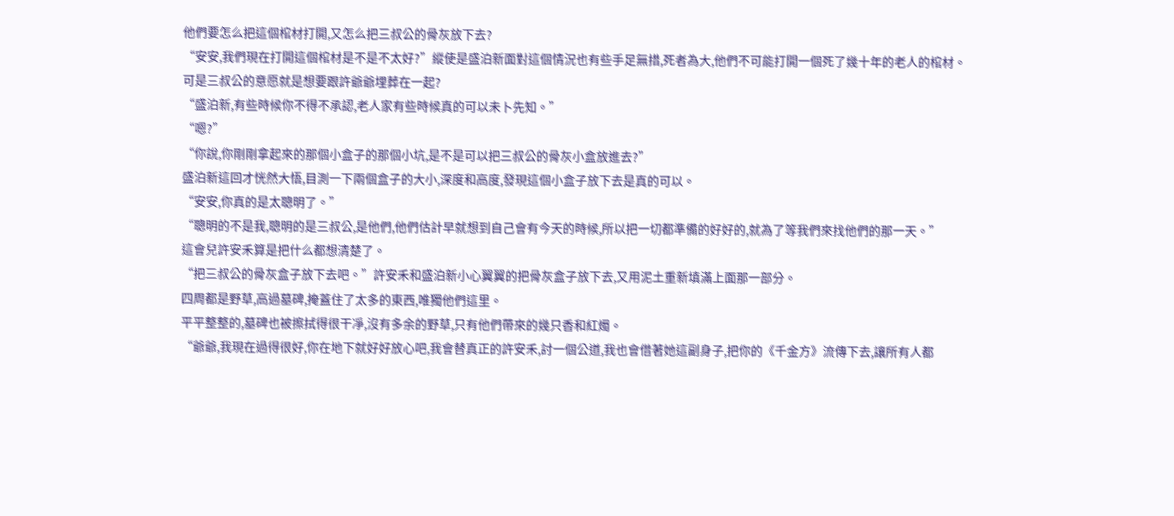他們要怎么把這個棺材打開,又怎么把三叔公的骨灰放下去?
“安安,我們現在打開這個棺材是不是不太好?”縱使是盛泊新面對這個情況也有些手足無措,死者為大,他們不可能打開一個死了幾十年的老人的棺材。
可是三叔公的意愿就是想要跟許爺爺埋葬在一起?
“盛泊新,有些時候你不得不承認,老人家有些時候真的可以未卜先知。”
“嗯?”
“你說,你剛剛拿起來的那個小盒子的那個小坑,是不是可以把三叔公的骨灰小盒放進去?”
盛泊新這回才恍然大悟,目測一下兩個盒子的大小,深度和高度,發現這個小盒子放下去是真的可以。
“安安,你真的是太聰明了。”
“聰明的不是我,聰明的是三叔公,是他們,他們估計早就想到自己會有今天的時候,所以把一切都準備的好好的,就為了等我們來找他們的那一天。”
這會兒許安禾算是把什么都想清楚了。
“把三叔公的骨灰盒子放下去吧。”許安禾和盛泊新小心翼翼的把骨灰盒子放下去,又用泥土重新填滿上面那一部分。
四周都是野草,高過墓碑,掩蓋住了太多的東西,唯獨他們這里。
平平整整的,墓碑也被擦拭得很干凈,沒有多余的野草,只有他們帶來的幾只香和紅燭。
“爺爺,我現在過得很好,你在地下就好好放心吧,我會替真正的許安禾,討一個公道,我也會借著她這副身子,把你的《千金方》流傳下去,讓所有人都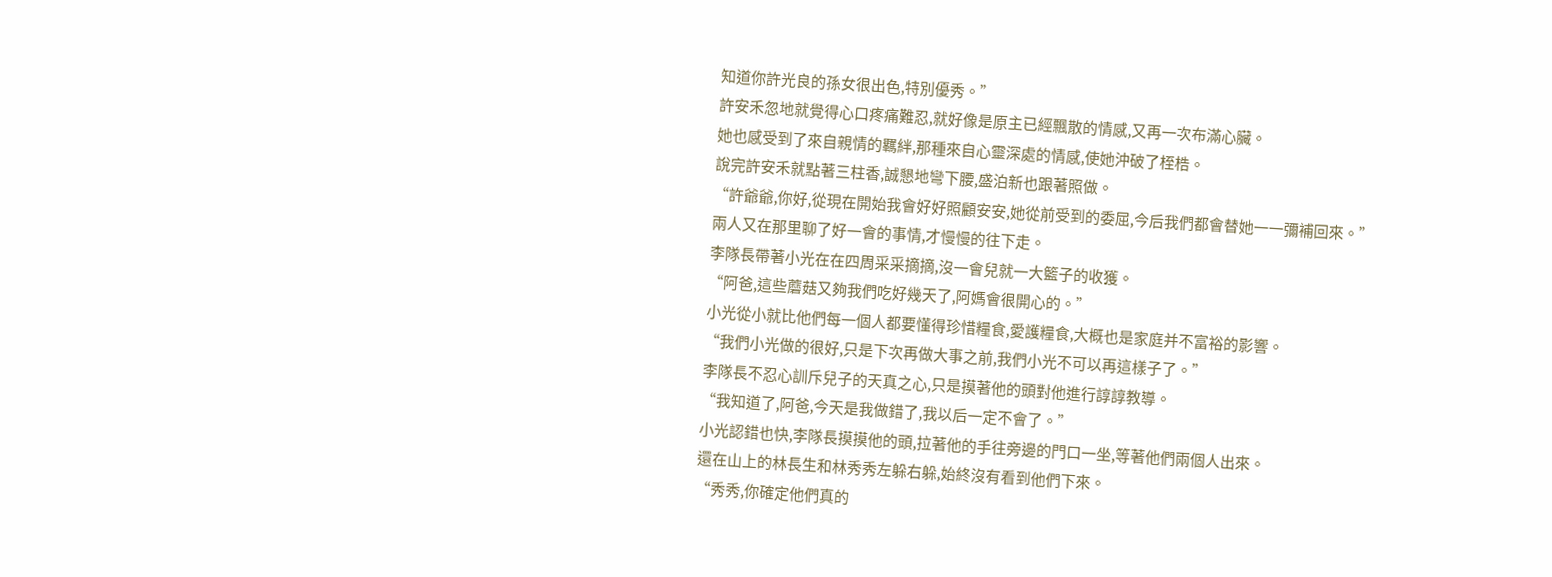知道你許光良的孫女很出色,特別優秀。”
許安禾忽地就覺得心口疼痛難忍,就好像是原主已經飄散的情感,又再一次布滿心臟。
她也感受到了來自親情的羈絆,那種來自心靈深處的情感,使她沖破了桎梏。
說完許安禾就點著三柱香,誠懇地彎下腰,盛泊新也跟著照做。
“許爺爺,你好,從現在開始我會好好照顧安安,她從前受到的委屈,今后我們都會替她一一彌補回來。”
兩人又在那里聊了好一會的事情,才慢慢的往下走。
李隊長帶著小光在在四周采采摘摘,沒一會兒就一大籃子的收獲。
“阿爸,這些蘑菇又夠我們吃好幾天了,阿媽會很開心的。”
小光從小就比他們每一個人都要懂得珍惜糧食,愛護糧食,大概也是家庭并不富裕的影響。
“我們小光做的很好,只是下次再做大事之前,我們小光不可以再這樣子了。”
李隊長不忍心訓斥兒子的天真之心,只是摸著他的頭對他進行諄諄教導。
“我知道了,阿爸,今天是我做錯了,我以后一定不會了。”
小光認錯也快,李隊長摸摸他的頭,拉著他的手往旁邊的門口一坐,等著他們兩個人出來。
還在山上的林長生和林秀秀左躲右躲,始終沒有看到他們下來。
“秀秀,你確定他們真的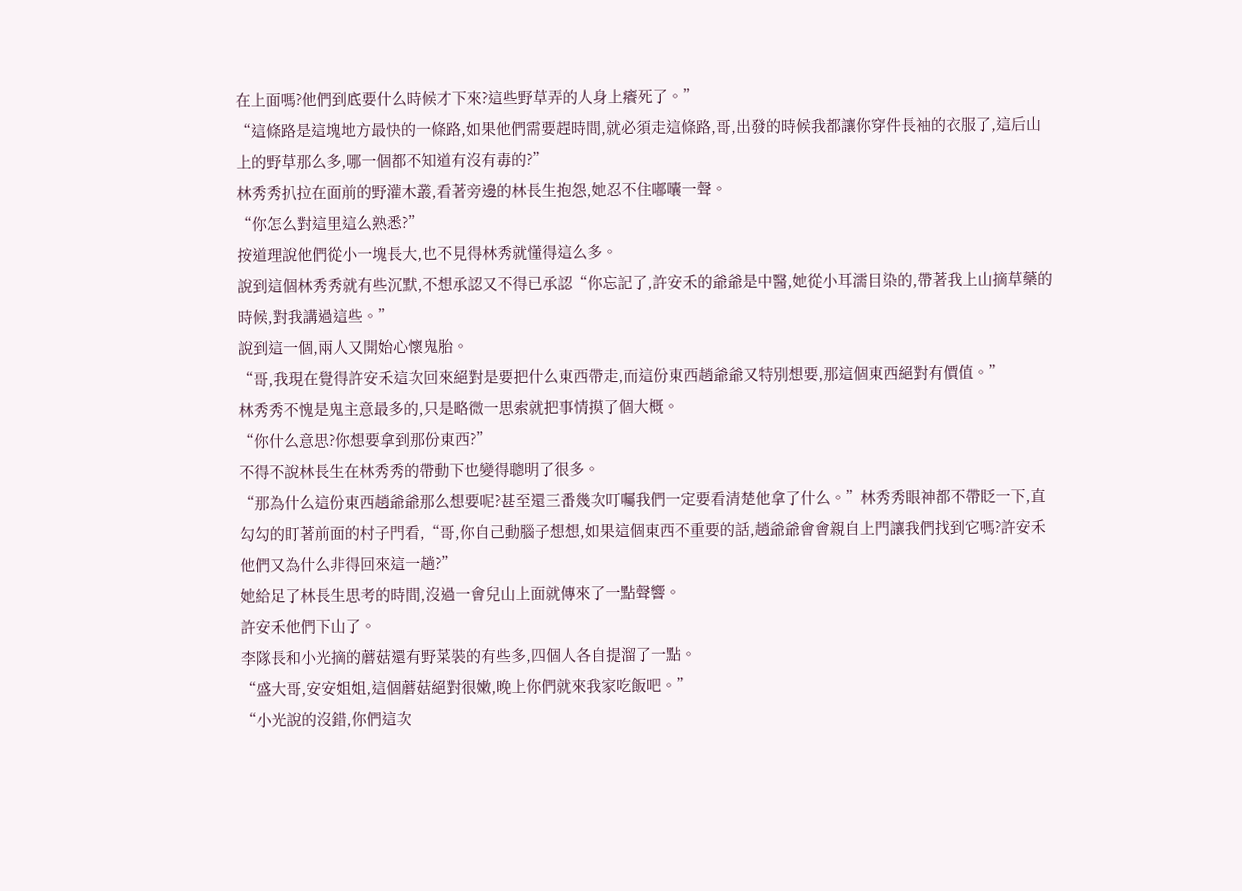在上面嗎?他們到底要什么時候才下來?這些野草弄的人身上癢死了。”
“這條路是這塊地方最快的一條路,如果他們需要趕時間,就必須走這條路,哥,出發的時候我都讓你穿件長袖的衣服了,這后山上的野草那么多,哪一個都不知道有沒有毒的?”
林秀秀扒拉在面前的野灌木叢,看著旁邊的林長生抱怨,她忍不住嘟囔一聲。
“你怎么對這里這么熟悉?”
按道理說他們從小一塊長大,也不見得林秀就懂得這么多。
說到這個林秀秀就有些沉默,不想承認又不得已承認“你忘記了,許安禾的爺爺是中醫,她從小耳濡目染的,帶著我上山摘草藥的時候,對我講過這些。”
說到這一個,兩人又開始心懷鬼胎。
“哥,我現在覺得許安禾這次回來絕對是要把什么東西帶走,而這份東西趙爺爺又特別想要,那這個東西絕對有價值。”
林秀秀不愧是鬼主意最多的,只是略微一思索就把事情摸了個大概。
“你什么意思?你想要拿到那份東西?”
不得不說林長生在林秀秀的帶動下也變得聰明了很多。
“那為什么這份東西趙爺爺那么想要呢?甚至還三番幾次叮囑我們一定要看清楚他拿了什么。”林秀秀眼神都不帶眨一下,直勾勾的盯著前面的村子門看,“哥,你自己動腦子想想,如果這個東西不重要的話,趙爺爺會會親自上門讓我們找到它嗎?許安禾他們又為什么非得回來這一趟?”
她給足了林長生思考的時間,沒過一會兒山上面就傳來了一點聲響。
許安禾他們下山了。
李隊長和小光摘的蘑菇還有野菜裝的有些多,四個人各自提溜了一點。
“盛大哥,安安姐姐,這個蘑菇絕對很嫩,晚上你們就來我家吃飯吧。”
“小光說的沒錯,你們這次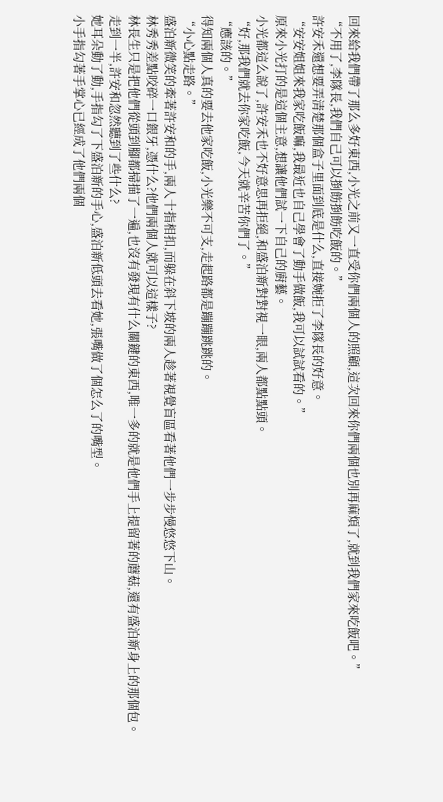回來給我們帶了那么多好東西,小光之前又一直受你們兩個人的照顧,這次回來你們兩個也別再麻煩了,就到我們家來吃飯吧。”
“不用了,李隊長,我們自己可以捯飭捯飭吃飯的。”
許安禾還想要弄清楚那個盒子里面到底是什么,直接婉拒了李隊長的好意。
“安安姐姐來我家吃飯嘛,我最近也自己學會了動手做飯,我可以試試看的。”
原來小光打的是這個主意,想讓他們試一下自己的廚藝。
小光都這么說了,許安禾也不好意思再拒絕,和盛泊新對對視一眼,兩人都點點頭。
“好,那我們就去你家吃飯,今天就辛苦你們了。”
“應該的。”
得知兩個人真的要去他家吃飯,小光樂不可支,走起路都是蹦蹦跳跳的。
“小心點走路。”
盛泊新微笑的牽著許安和的手,兩人十指相扣,而躲在斜下坡的兩人趁著視覺盲區看著他們一步步慢悠悠下山。
林秀秀差點咬碎一口銀牙,憑什么?他們兩個人就可以這樣子?
林長生只是把他們從頭到腳都掃描了一遍,也沒有發現有什么關鍵的東西,唯一多的就是他們手上提留著的蘑菇,還有盛泊新身上的那個包。
走到一半,許安和忽然聽到了些什么?
她耳朵動了動,手指勾了下盛泊新的手心,盛泊新低頭去看她,張嘴做了個怎么了的嘴型。
小手指勾著手掌心已經成了他們兩個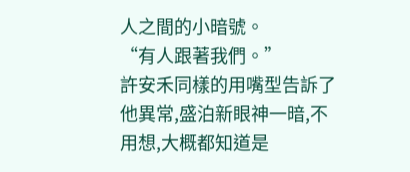人之間的小暗號。
“有人跟著我們。”
許安禾同樣的用嘴型告訴了他異常,盛泊新眼神一暗,不用想,大概都知道是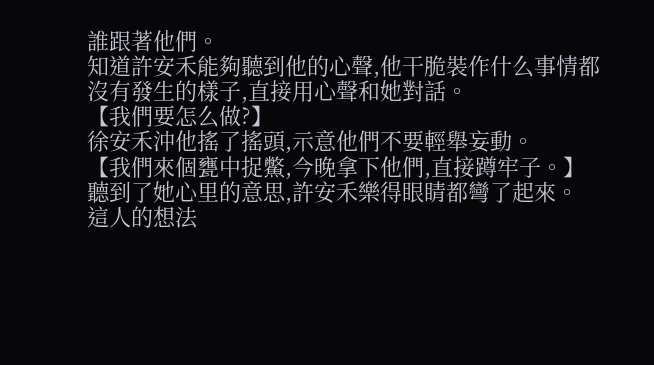誰跟著他們。
知道許安禾能夠聽到他的心聲,他干脆裝作什么事情都沒有發生的樣子,直接用心聲和她對話。
【我們要怎么做?】
徐安禾沖他搖了搖頭,示意他們不要輕舉妄動。
【我們來個甕中捉鱉,今晚拿下他們,直接蹲牢子。】
聽到了她心里的意思,許安禾樂得眼睛都彎了起來。
這人的想法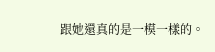跟她還真的是一模一樣的。